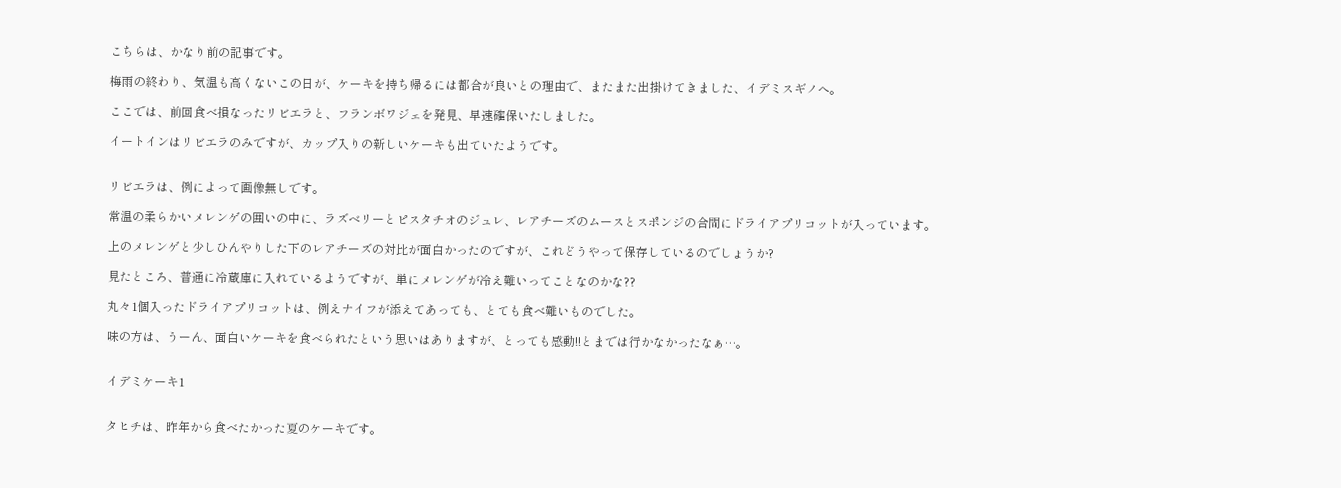こちらは、かなり前の記事です。

梅雨の終わり、気温も高くないこの日が、ケーキを持ち帰るには都合が良いとの理由で、またまた出掛けてきました、イデミスギノへ。

ここでは、前回食べ損なったリビエラと、フランボワジェを発見、早速確保いたしました。

イートインはリビエラのみですが、カップ入りの新しいケーキも出ていたようです。


リビエラは、例によって画像無しです。

常温の柔らかいメレンゲの囲いの中に、ラズベリーとピスタチオのジュレ、レアチーズのムースとスポンジの合間にドライアプリコットが入っています。

上のメレンゲと少しひんやりした下のレアチーズの対比が面白かったのですが、これどうやって保存しているのでしょうか?

見たところ、普通に冷蔵庫に入れているようですが、単にメレンゲが冷え難いってことなのかな??

丸々1個入ったドライアプリコットは、例えナイフが添えてあっても、とても食べ難いものでした。

味の方は、うーん、面白いケーキを食べられたという思いはありますが、とっても感動!!とまでは行かなかったなぁ…。


イデミケーキ1


タヒチは、昨年から食べたかった夏のケーキです。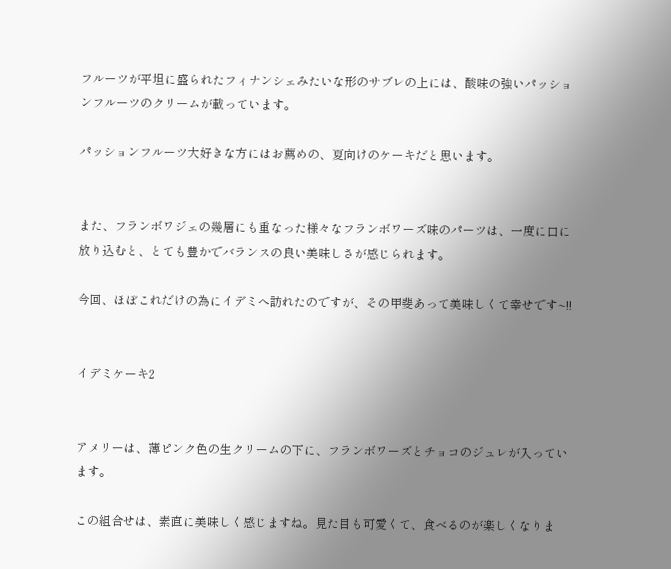フルーツが平坦に盛られたフィナンシェみたいな形のサブレの上には、酸味の強いパッションフルーツのクリームが載っています。

パッションフルーツ大好きな方にはお薦めの、夏向けのケーキだと思います。


また、フランボワジェの幾層にも重なった様々なフランボワーズ味のパーツは、一度に口に放り込むと、とても豊かでバランスの良い美味しさが感じられます。

今回、ほぼこれだけの為にイデミへ訪れたのですが、その甲斐あって美味しくて幸せです~!!


イデミケーキ2


アメリーは、薄ピンク色の生クリームの下に、フランボワーズとチョコのジュレが入っています。

この組合せは、素直に美味しく感じますね。見た目も可愛くて、食べるのが楽しくなりま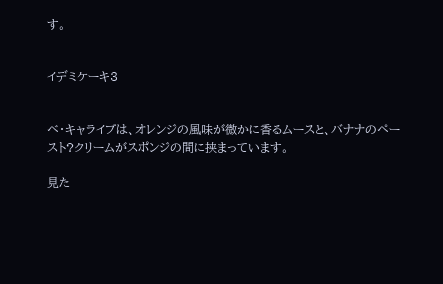す。


イデミケーキ3


ベ・キャライブは、オレンジの風味が微かに香るムースと、バナナのペースト?クリームがスポンジの間に挟まっています。

見た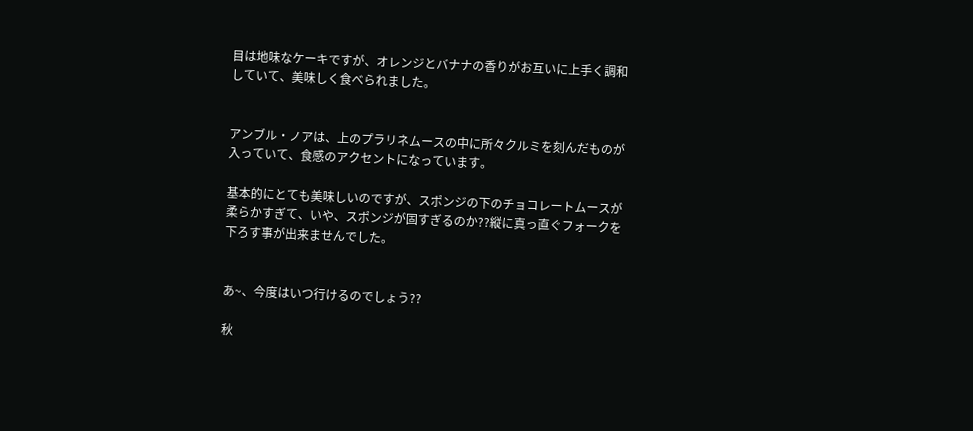目は地味なケーキですが、オレンジとバナナの香りがお互いに上手く調和していて、美味しく食べられました。


アンブル・ノアは、上のプラリネムースの中に所々クルミを刻んだものが入っていて、食感のアクセントになっています。

基本的にとても美味しいのですが、スポンジの下のチョコレートムースが柔らかすぎて、いや、スポンジが固すぎるのか??縦に真っ直ぐフォークを下ろす事が出来ませんでした。


あ~、今度はいつ行けるのでしょう??

秋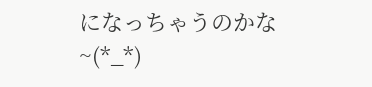になっちゃうのかな~(*_*)